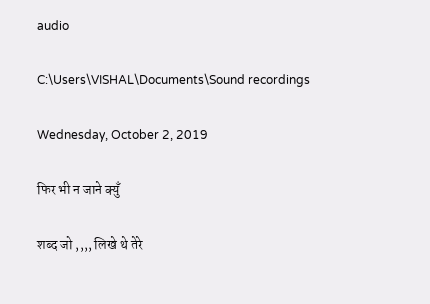audio

C:\Users\VISHAL\Documents\Sound recordings

Wednesday, October 2, 2019

फिर भी न जाने क्युँ

शब्द जो ,,,, लिखे थे तेरे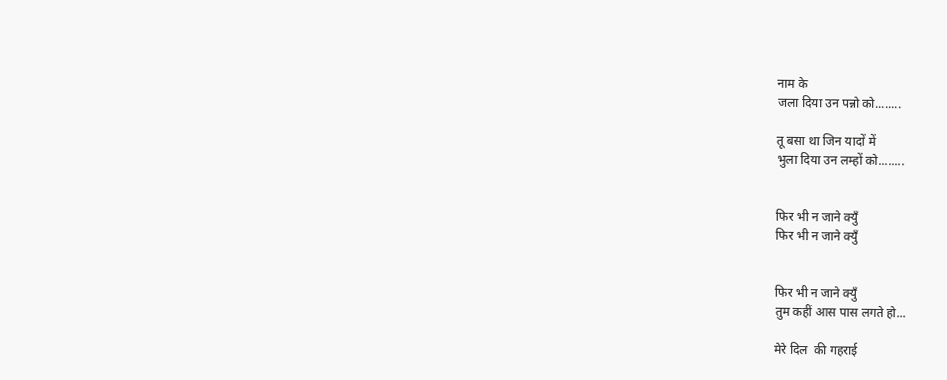नाम के
जला दिया उन पन्नो को........

तू बसा था जिन यादों में
भुला दिया उन लम्हों को........


फिर भी न जाने क्युँ
फिर भी न जाने क्युँ


फिर भी न जाने क्युँ
तुम कहीं आस पास लगते हो...

मेरे दिल  की गहराई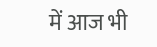में आज भी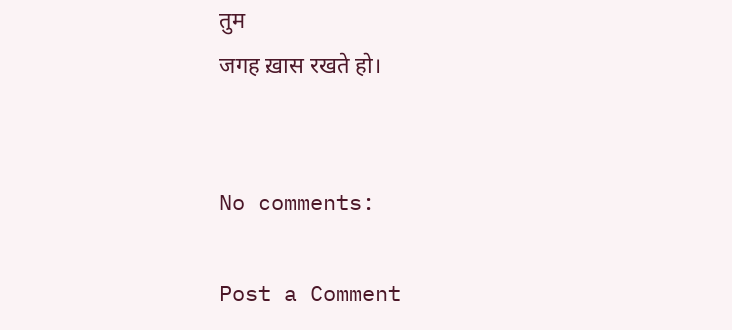तुम
जगह ख़ास रखते हो।


No comments:

Post a Comment